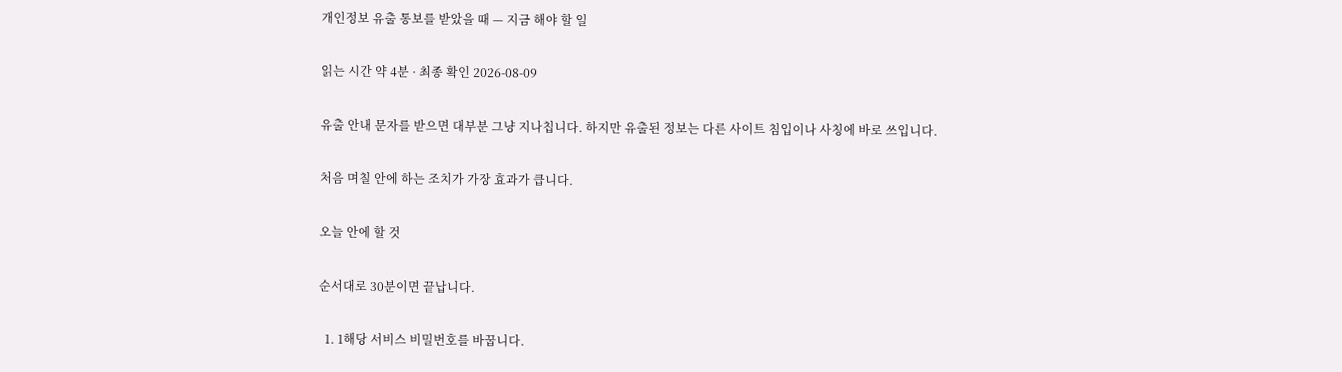개인정보 유출 통보를 받았을 때 — 지금 해야 할 일

읽는 시간 약 4분 · 최종 확인 2026-08-09

유출 안내 문자를 받으면 대부분 그냥 지나칩니다. 하지만 유출된 정보는 다른 사이트 침입이나 사칭에 바로 쓰입니다.

처음 며칠 안에 하는 조치가 가장 효과가 큽니다.

오늘 안에 할 것

순서대로 30분이면 끝납니다.

  1. 1해당 서비스 비밀번호를 바꿉니다.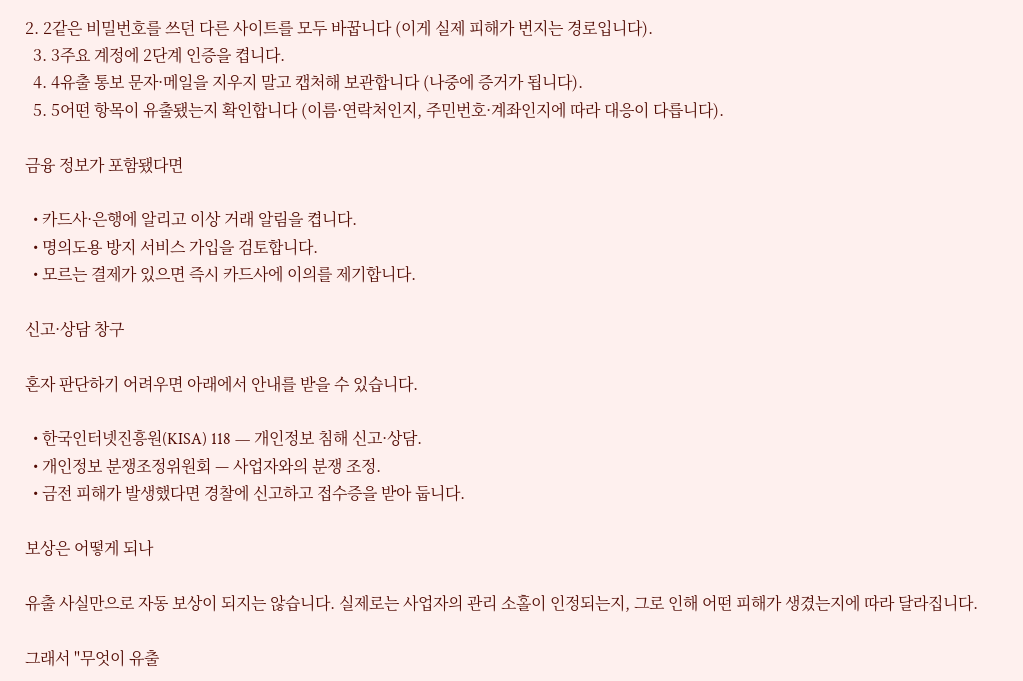2. 2같은 비밀번호를 쓰던 다른 사이트를 모두 바꿉니다 (이게 실제 피해가 번지는 경로입니다).
  3. 3주요 계정에 2단계 인증을 켭니다.
  4. 4유출 통보 문자·메일을 지우지 말고 캡처해 보관합니다 (나중에 증거가 됩니다).
  5. 5어떤 항목이 유출됐는지 확인합니다 (이름·연락처인지, 주민번호·계좌인지에 따라 대응이 다릅니다).

금융 정보가 포함됐다면

  • 카드사·은행에 알리고 이상 거래 알림을 켭니다.
  • 명의도용 방지 서비스 가입을 검토합니다.
  • 모르는 결제가 있으면 즉시 카드사에 이의를 제기합니다.

신고·상담 창구

혼자 판단하기 어려우면 아래에서 안내를 받을 수 있습니다.

  • 한국인터넷진흥원(KISA) 118 — 개인정보 침해 신고·상담.
  • 개인정보 분쟁조정위원회 — 사업자와의 분쟁 조정.
  • 금전 피해가 발생했다면 경찰에 신고하고 접수증을 받아 둡니다.

보상은 어떻게 되나

유출 사실만으로 자동 보상이 되지는 않습니다. 실제로는 사업자의 관리 소홀이 인정되는지, 그로 인해 어떤 피해가 생겼는지에 따라 달라집니다.

그래서 "무엇이 유출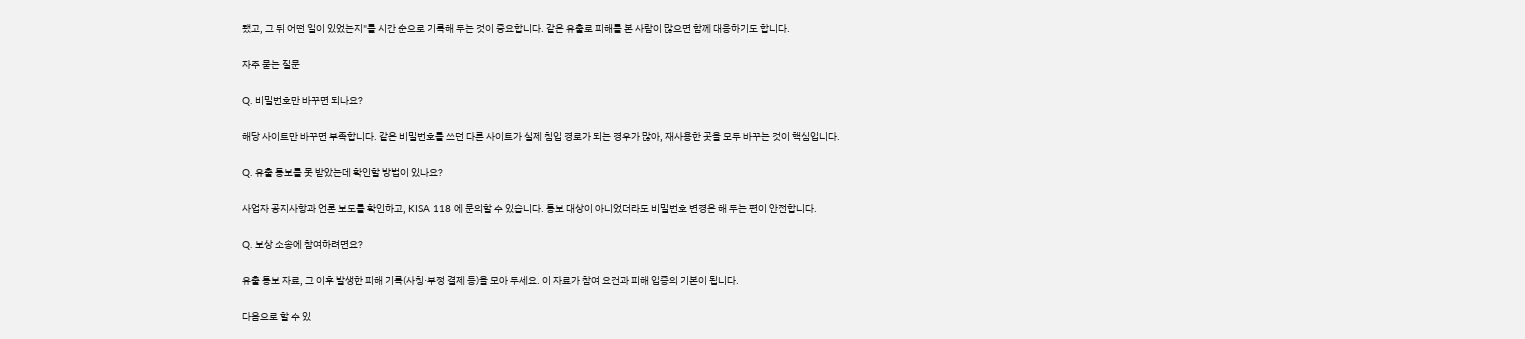됐고, 그 뒤 어떤 일이 있었는지"를 시간 순으로 기록해 두는 것이 중요합니다. 같은 유출로 피해를 본 사람이 많으면 함께 대응하기도 합니다.

자주 묻는 질문

Q. 비밀번호만 바꾸면 되나요?

해당 사이트만 바꾸면 부족합니다. 같은 비밀번호를 쓰던 다른 사이트가 실제 침입 경로가 되는 경우가 많아, 재사용한 곳을 모두 바꾸는 것이 핵심입니다.

Q. 유출 통보를 못 받았는데 확인할 방법이 있나요?

사업자 공지사항과 언론 보도를 확인하고, KISA 118 에 문의할 수 있습니다. 통보 대상이 아니었더라도 비밀번호 변경은 해 두는 편이 안전합니다.

Q. 보상 소송에 참여하려면요?

유출 통보 자료, 그 이후 발생한 피해 기록(사칭·부정 결제 등)을 모아 두세요. 이 자료가 참여 요건과 피해 입증의 기본이 됩니다.

다음으로 할 수 있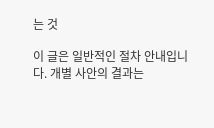는 것

이 글은 일반적인 절차 안내입니다. 개별 사안의 결과는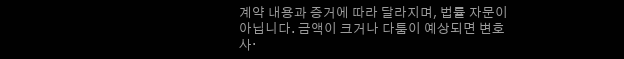계약 내용과 증거에 따라 달라지며, 법률 자문이 아닙니다. 금액이 크거나 다툼이 예상되면 변호사·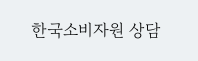한국소비자원 상담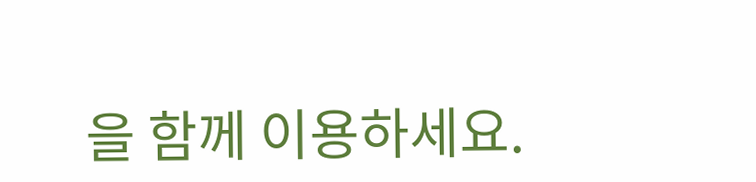을 함께 이용하세요.